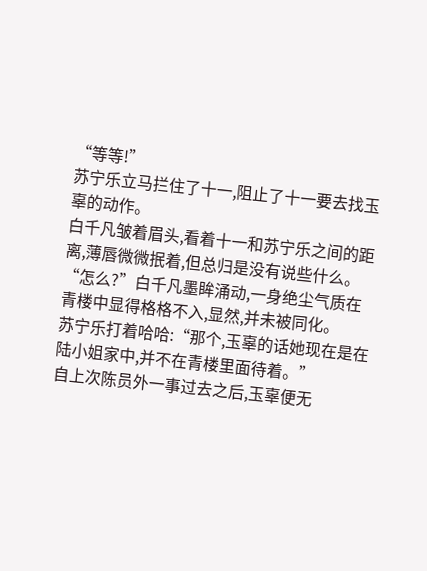“等等!”
苏宁乐立马拦住了十一,阻止了十一要去找玉辜的动作。
白千凡皱着眉头,看着十一和苏宁乐之间的距离,薄唇微微抿着,但总归是没有说些什么。
“怎么?”白千凡墨眸涌动,一身绝尘气质在青楼中显得格格不入,显然,并未被同化。
苏宁乐打着哈哈:“那个,玉辜的话她现在是在陆小姐家中,并不在青楼里面待着。”
自上次陈员外一事过去之后,玉辜便无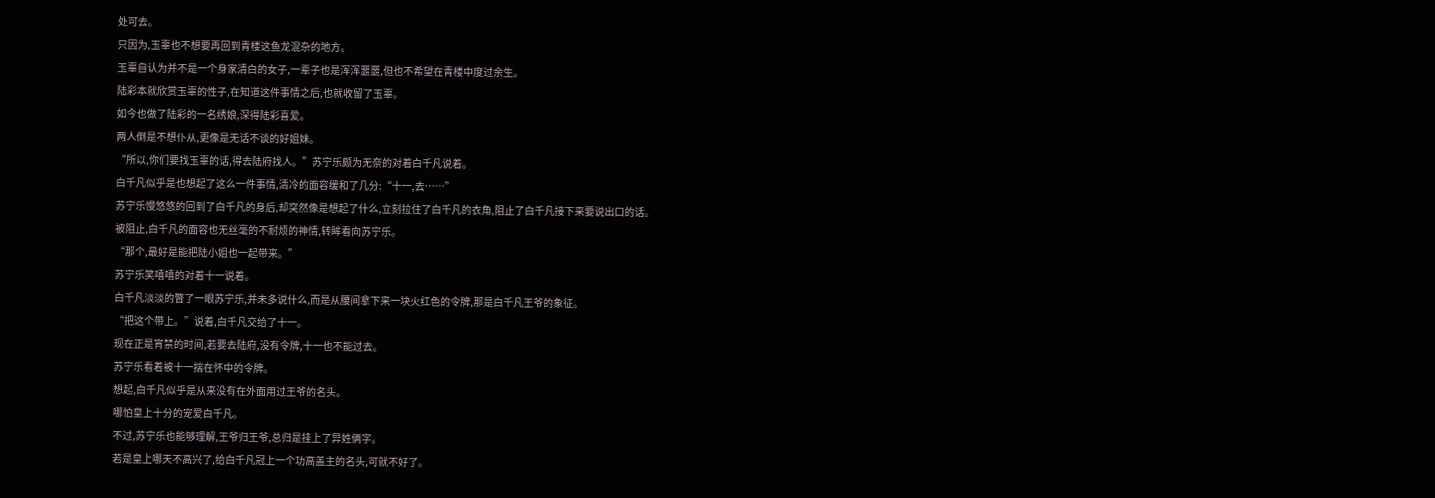处可去。
只因为,玉辜也不想要再回到青楼这鱼龙混杂的地方。
玉辜自认为并不是一个身家清白的女子,一辈子也是浑浑噩噩,但也不希望在青楼中度过余生。
陆彩本就欣赏玉辜的性子,在知道这件事情之后,也就收留了玉辜。
如今也做了陆彩的一名绣娘,深得陆彩喜爱。
两人倒是不想仆从,更像是无话不谈的好姐妹。
“所以,你们要找玉辜的话,得去陆府找人。”苏宁乐颇为无奈的对着白千凡说着。
白千凡似乎是也想起了这么一件事情,清冷的面容缓和了几分:“十一,去……”
苏宁乐慢悠悠的回到了白千凡的身后,却突然像是想起了什么,立刻拉住了白千凡的衣角,阻止了白千凡接下来要说出口的话。
被阻止,白千凡的面容也无丝毫的不耐烦的神情,转眸看向苏宁乐。
“那个,最好是能把陆小姐也一起带来。”
苏宁乐笑嘻嘻的对着十一说着。
白千凡淡淡的瞥了一眼苏宁乐,并未多说什么,而是从腰间拿下来一块火红色的令牌,那是白千凡王爷的象征。
“把这个带上。”说着,白千凡交给了十一。
现在正是宵禁的时间,若要去陆府,没有令牌,十一也不能过去。
苏宁乐看着被十一揣在怀中的令牌。
想起,白千凡似乎是从来没有在外面用过王爷的名头。
哪怕皇上十分的宠爱白千凡。
不过,苏宁乐也能够理解,王爷归王爷,总归是挂上了异姓俩字。
若是皇上哪天不高兴了,给白千凡冠上一个功高盖主的名头,可就不好了。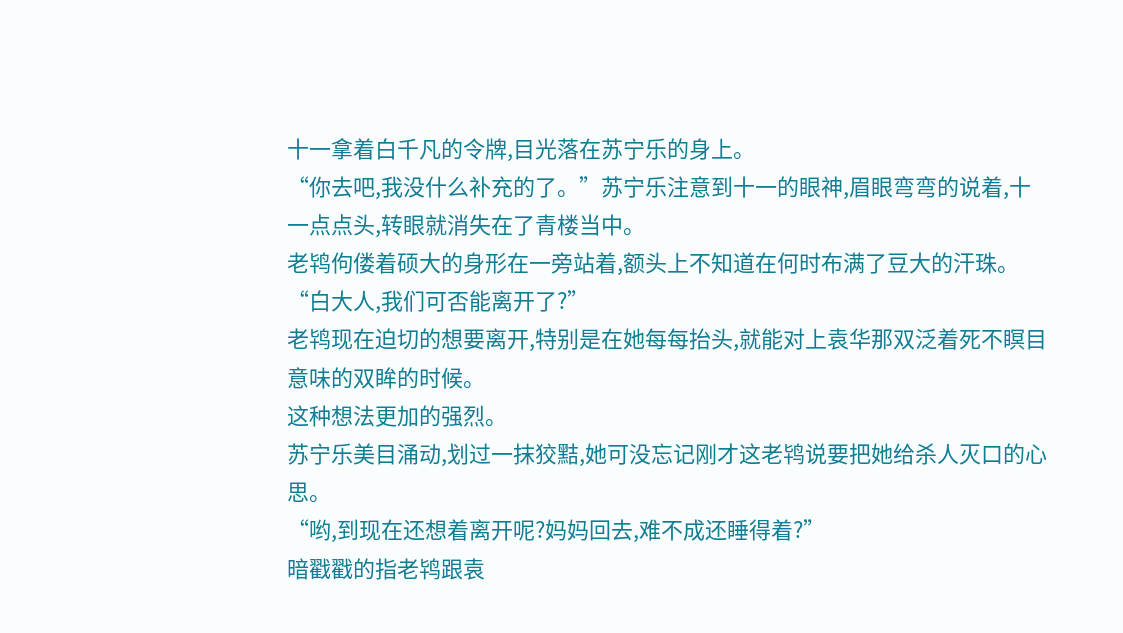十一拿着白千凡的令牌,目光落在苏宁乐的身上。
“你去吧,我没什么补充的了。”苏宁乐注意到十一的眼神,眉眼弯弯的说着,十一点点头,转眼就消失在了青楼当中。
老鸨佝偻着硕大的身形在一旁站着,额头上不知道在何时布满了豆大的汗珠。
“白大人,我们可否能离开了?”
老鸨现在迫切的想要离开,特别是在她每每抬头,就能对上袁华那双泛着死不瞑目意味的双眸的时候。
这种想法更加的强烈。
苏宁乐美目涌动,划过一抹狡黠,她可没忘记刚才这老鸨说要把她给杀人灭口的心思。
“哟,到现在还想着离开呢?妈妈回去,难不成还睡得着?”
暗戳戳的指老鸨跟袁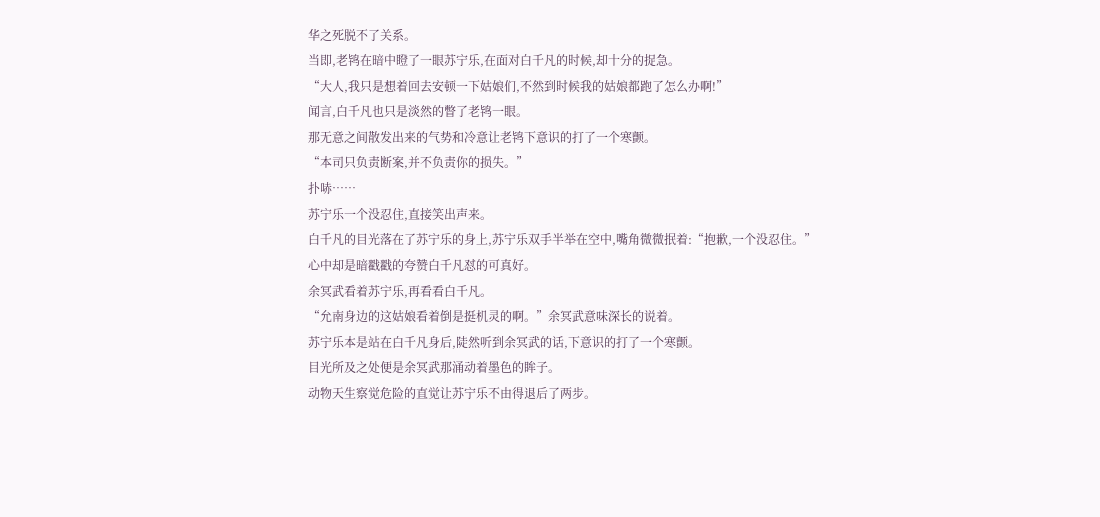华之死脱不了关系。
当即,老鸨在暗中瞪了一眼苏宁乐,在面对白千凡的时候,却十分的捉急。
“大人,我只是想着回去安顿一下姑娘们,不然到时候我的姑娘都跑了怎么办啊!”
闻言,白千凡也只是淡然的瞥了老鸨一眼。
那无意之间散发出来的气势和冷意让老鸨下意识的打了一个寒颤。
“本司只负责断案,并不负责你的损失。”
扑哧……
苏宁乐一个没忍住,直接笑出声来。
白千凡的目光落在了苏宁乐的身上,苏宁乐双手半举在空中,嘴角微微抿着:“抱歉,一个没忍住。”
心中却是暗戳戳的夸赞白千凡怼的可真好。
余冥武看着苏宁乐,再看看白千凡。
“允南身边的这姑娘看着倒是挺机灵的啊。”余冥武意味深长的说着。
苏宁乐本是站在白千凡身后,陡然听到余冥武的话,下意识的打了一个寒颤。
目光所及之处便是余冥武那涌动着墨色的眸子。
动物天生察觉危险的直觉让苏宁乐不由得退后了两步。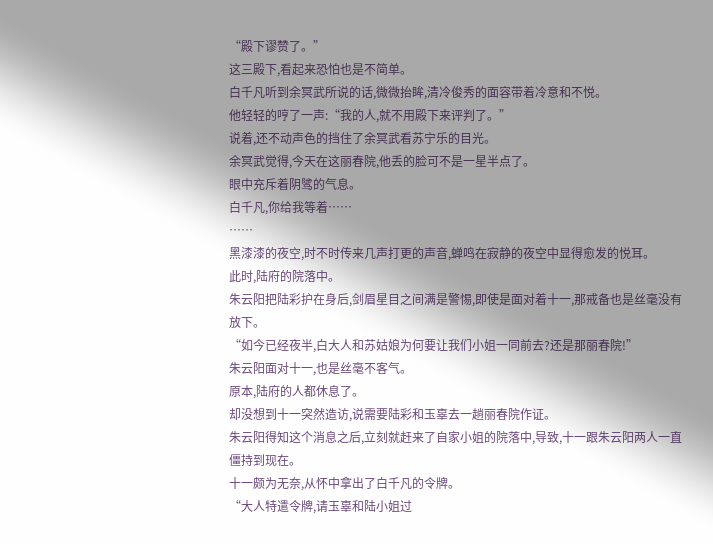“殿下谬赞了。”
这三殿下,看起来恐怕也是不简单。
白千凡听到余冥武所说的话,微微抬眸,清冷俊秀的面容带着冷意和不悦。
他轻轻的哼了一声:“我的人,就不用殿下来评判了。”
说着,还不动声色的挡住了余冥武看苏宁乐的目光。
余冥武觉得,今天在这丽春院,他丢的脸可不是一星半点了。
眼中充斥着阴骘的气息。
白千凡,你给我等着……
……
黑漆漆的夜空,时不时传来几声打更的声音,蝉鸣在寂静的夜空中显得愈发的悦耳。
此时,陆府的院落中。
朱云阳把陆彩护在身后,剑眉星目之间满是警惕,即使是面对着十一,那戒备也是丝毫没有放下。
“如今已经夜半,白大人和苏姑娘为何要让我们小姐一同前去?还是那丽春院!”
朱云阳面对十一,也是丝毫不客气。
原本,陆府的人都休息了。
却没想到十一突然造访,说需要陆彩和玉辜去一趟丽春院作证。
朱云阳得知这个消息之后,立刻就赶来了自家小姐的院落中,导致,十一跟朱云阳两人一直僵持到现在。
十一颇为无奈,从怀中拿出了白千凡的令牌。
“大人特遣令牌,请玉辜和陆小姐过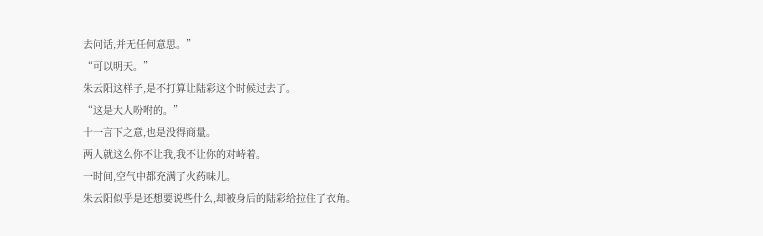去问话,并无任何意思。”
“可以明天。”
朱云阳这样子,是不打算让陆彩这个时候过去了。
“这是大人吩咐的。”
十一言下之意,也是没得商量。
两人就这么你不让我,我不让你的对峙着。
一时间,空气中都充满了火药味儿。
朱云阳似乎是还想要说些什么,却被身后的陆彩给拉住了衣角。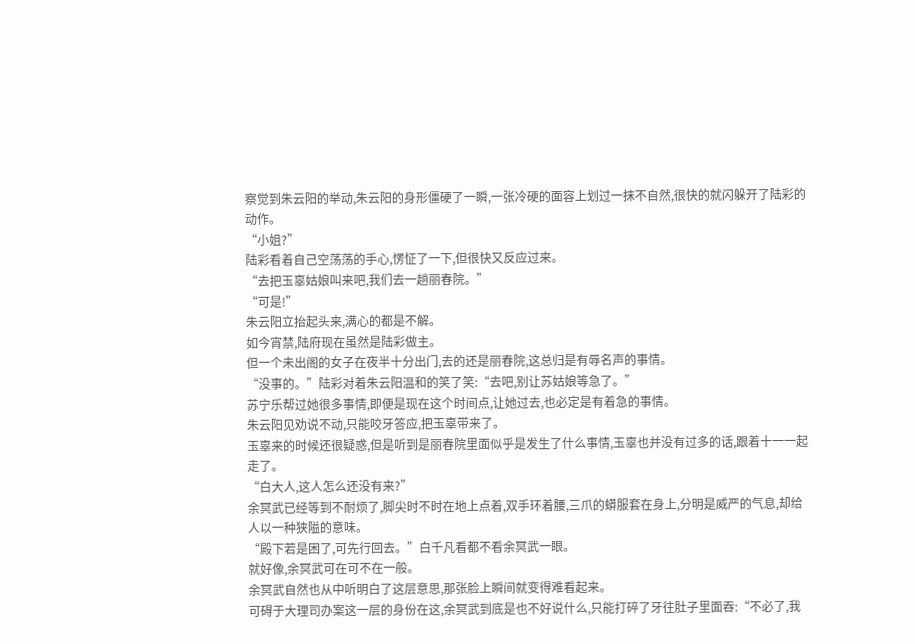察觉到朱云阳的举动,朱云阳的身形僵硬了一瞬,一张冷硬的面容上划过一抹不自然,很快的就闪躲开了陆彩的动作。
“小姐?”
陆彩看着自己空荡荡的手心,愣怔了一下,但很快又反应过来。
“去把玉辜姑娘叫来吧,我们去一趟丽春院。”
“可是!”
朱云阳立抬起头来,满心的都是不解。
如今宵禁,陆府现在虽然是陆彩做主。
但一个未出阁的女子在夜半十分出门,去的还是丽春院,这总归是有辱名声的事情。
“没事的。”陆彩对着朱云阳温和的笑了笑:“去吧,别让苏姑娘等急了。”
苏宁乐帮过她很多事情,即便是现在这个时间点,让她过去,也必定是有着急的事情。
朱云阳见劝说不动,只能咬牙答应,把玉辜带来了。
玉辜来的时候还很疑惑,但是听到是丽春院里面似乎是发生了什么事情,玉辜也并没有过多的话,跟着十一一起走了。
“白大人,这人怎么还没有来?”
余冥武已经等到不耐烦了,脚尖时不时在地上点着,双手环着腰,三爪的蟒服套在身上,分明是威严的气息,却给人以一种狭隘的意味。
“殿下若是困了,可先行回去。”白千凡看都不看余冥武一眼。
就好像,余冥武可在可不在一般。
余冥武自然也从中听明白了这层意思,那张脸上瞬间就变得难看起来。
可碍于大理司办案这一层的身份在这,余冥武到底是也不好说什么,只能打碎了牙往肚子里面吞:“不必了,我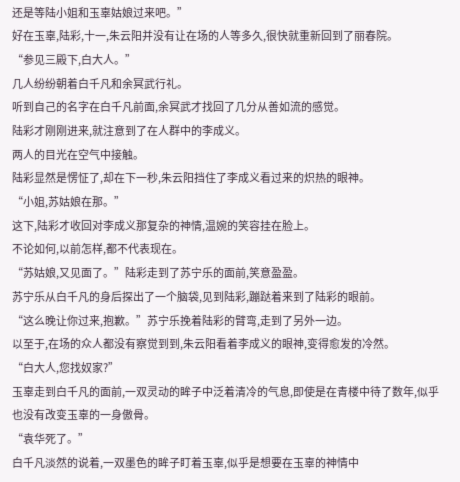还是等陆小姐和玉辜姑娘过来吧。”
好在玉辜,陆彩,十一,朱云阳并没有让在场的人等多久,很快就重新回到了丽春院。
“参见三殿下,白大人。”
几人纷纷朝着白千凡和余冥武行礼。
听到自己的名字在白千凡前面,余冥武才找回了几分从善如流的感觉。
陆彩才刚刚进来,就注意到了在人群中的李成义。
两人的目光在空气中接触。
陆彩显然是愣怔了,却在下一秒,朱云阳挡住了李成义看过来的炽热的眼神。
“小姐,苏姑娘在那。”
这下,陆彩才收回对李成义那复杂的神情,温婉的笑容挂在脸上。
不论如何,以前怎样,都不代表现在。
“苏姑娘,又见面了。”陆彩走到了苏宁乐的面前,笑意盈盈。
苏宁乐从白千凡的身后探出了一个脑袋,见到陆彩,蹦跶着来到了陆彩的眼前。
“这么晚让你过来,抱歉。”苏宁乐挽着陆彩的臂弯,走到了另外一边。
以至于,在场的众人都没有察觉到到,朱云阳看着李成义的眼神,变得愈发的冷然。
“白大人,您找奴家?”
玉辜走到白千凡的面前,一双灵动的眸子中泛着清冷的气息,即使是在青楼中待了数年,似乎也没有改变玉辜的一身傲骨。
“袁华死了。”
白千凡淡然的说着,一双墨色的眸子盯着玉辜,似乎是想要在玉辜的神情中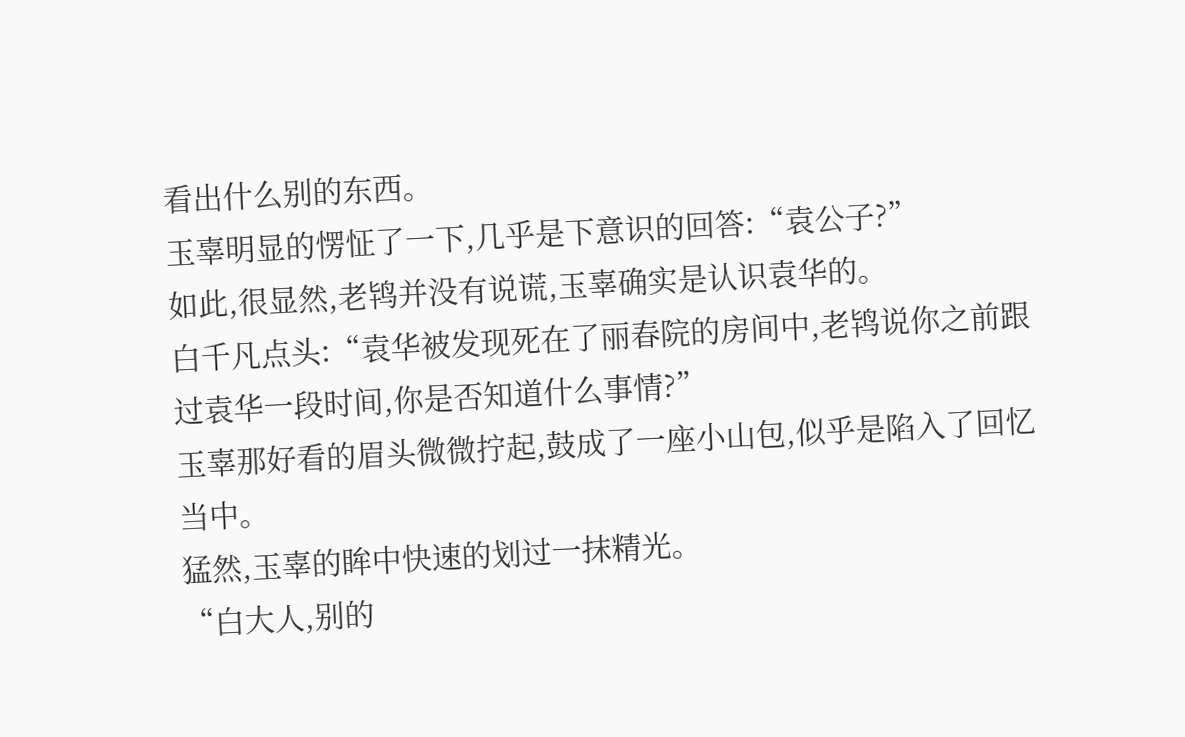看出什么别的东西。
玉辜明显的愣怔了一下,几乎是下意识的回答:“袁公子?”
如此,很显然,老鸨并没有说谎,玉辜确实是认识袁华的。
白千凡点头:“袁华被发现死在了丽春院的房间中,老鸨说你之前跟过袁华一段时间,你是否知道什么事情?”
玉辜那好看的眉头微微拧起,鼓成了一座小山包,似乎是陷入了回忆当中。
猛然,玉辜的眸中快速的划过一抹精光。
“白大人,别的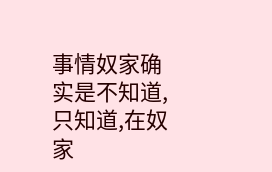事情奴家确实是不知道,只知道,在奴家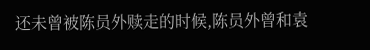还未曾被陈员外赎走的时候,陈员外曾和袁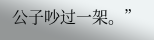公子吵过一架。”